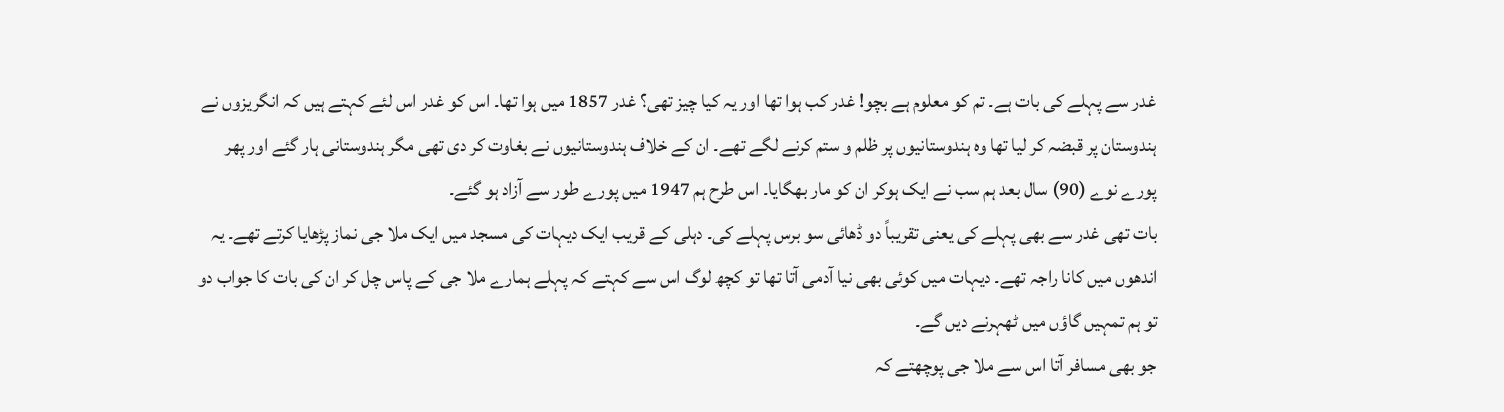غدر سے پہلے کی بات ہے۔ تم کو معلوم ہے بچو! غدر کب ہوا تھا اور یہ کیا چیز تھی؟ غدر 1857 میں ہوا تھا۔ اس کو غدر اس لئے کہتے ہیں کہ انگریزوں نے ہندوستان پر قبضہ کر لیا تھا وہ ہندوستانیوں پر ظلم و ستم کرنے لگے تھے۔ ان کے خلاف ہندوستانیوں نے بغاوت کر دی تھی مگر ہندوستانی ہار گئے اور پھر پورے نوے (90) سال بعد ہم سب نے ایک ہوکر ان کو مار بھگایا۔ اس طرح ہم 1947 میں پورے طور سے آزاد ہو گئے۔
بات تھی غدر سے بھی پہلے کی یعنی تقریباً دو ڈھائی سو برس پہلے کی۔ دہلی کے قریب ایک دیہات کی مسجد میں ایک ملا جی نماز پڑھایا کرتے تھے۔ یہ اندھوں میں کانا راجہ تھے۔ دیہات میں کوئی بھی نیا آدمی آتا تھا تو کچھ لوگ اس سے کہتے کہ پہلے ہمارے ملا جی کے پاس چل کر ان کی بات کا جواب دو تو ہم تمہیں گاؤں میں ٹھہرنے دیں گے۔
جو بھی مسافر آتا اس سے ملا جی پوچھتے کہ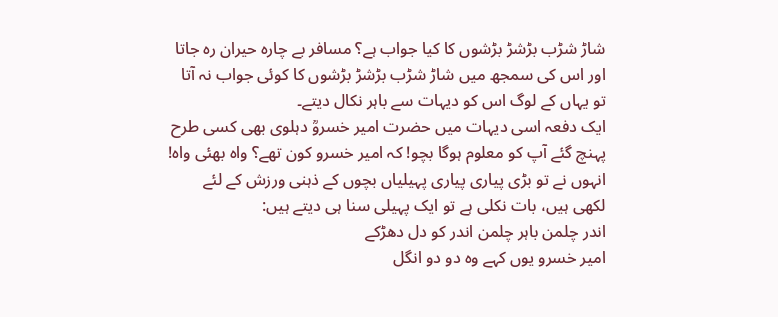شاڑ شڑب بڑشڑ بڑشوں کا کیا جواب ہے؟ مسافر بے چارہ حیران رہ جاتا اور اس کی سمجھ میں شاڑ شڑب بڑشڑ بڑشوں کا کوئی جواب نہ آتا تو یہاں کے لوگ اس کو دیہات سے باہر نکال دیتے۔
ایک دفعہ اسی دیہات میں حضرت امیر خسروؒ دہلوی بھی کسی طرح پہنچ گئے آپ کو معلوم ہوگا بچو! کہ امیر خسرو کون تھے؟ واہ بھئی واہ! انہوں نے تو بڑی پیاری پیاری پہیلیاں بچوں کے ذہنی ورزش کے لئے لکھی ہیں، بات نکلی ہے تو ایک پہیلی سنا ہی دیتے ہیں:
اندر چلمن باہر چلمن اندر کو دل دھڑکے
امیر خسرو یوں کہے وہ دو دو انگل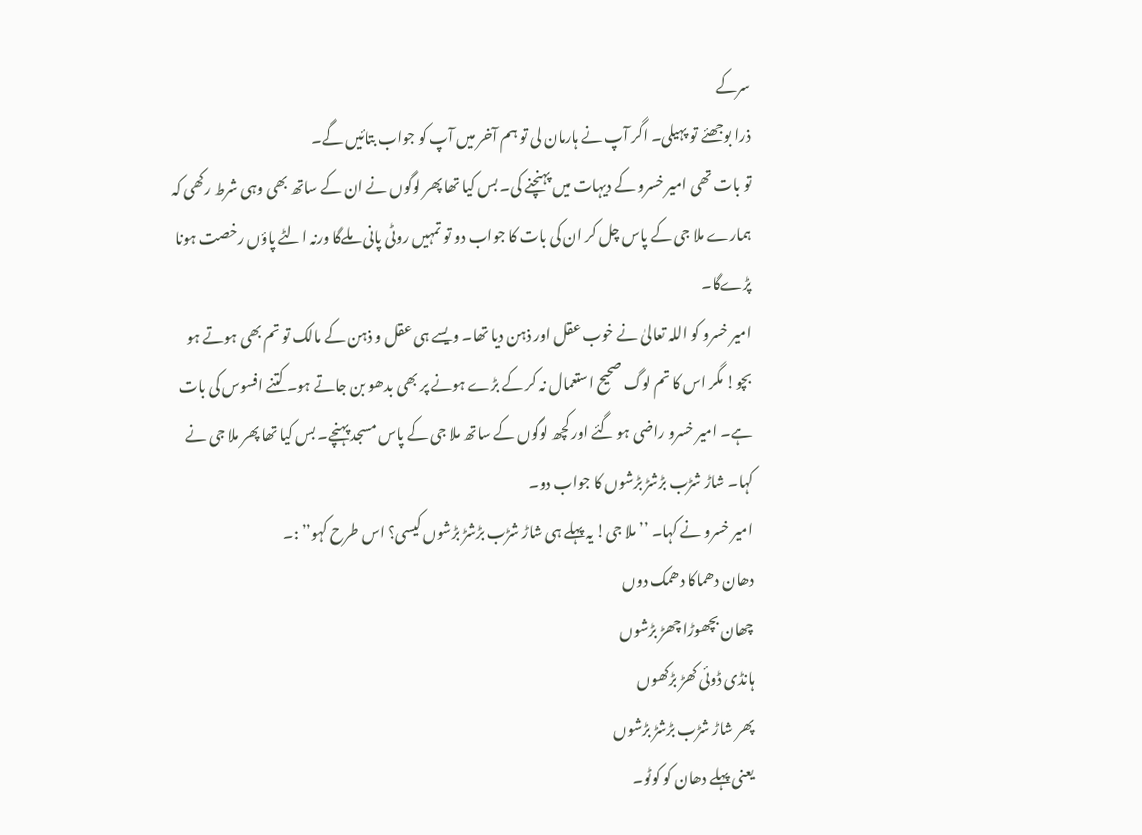سرکے
ذرا بوجھئے تو پہیلی۔ اگر آپ نے ہارمان لی تو ہم آخر میں آپ کو جواب بتائیں گے۔
تو بات تھی امیر خسرو کے دیہات میں پہنچنے کی۔ بس کیا تھا پھر لوگوں نے ان کے ساتھ بھی وہی شرط رکھی کہ ہمارے ملا جی کے پاس چل کر ان کی بات کا جواب دو تو تمہیں روٹی پانی ملےگا ورنہ الٹے پاؤں رخصت ہونا پڑےگا۔
امیر خسرو کو اللہ تعالیٰ نے خوب عقل اور ذہن دیا تھا۔ ویسے ہی عقل و ذہن کے مالک تو تم بھی ہوتے ہو بچو! مگر اس کا تم لوگ صحیح استعمال نہ کر کے بڑے ہونے پر بھی بدھو بن جاتے ہو۔ کتنے افسوس کی بات ہے۔ امیر خسرو راضی ہو گئے اور کچھ لوگوں کے ساتھ ملا جی کے پاس مسجد پہنچے۔ بس کیا تھا پھر ملا جی نے کہا۔ شاڑ شڑب بڑشڑ بڑشوں کا جواب دو۔
امیر خسرو نے کہا۔ ’’ملا جی! یہ پہلے ہی شاڑ شڑب بڑشڑ بڑشوں کیسی؟ اس طرح کہو’’ :۔
دھان دھماکا دھمک دوں
چھان بچھوڑا چھڑ بڑشوں
ہانڈی ڈوئی کھڑ بڑکھوں
پھر شاڑ شڑب بڑشڑ بڑشوں
یعنی پہلے دھان کو کوٹو۔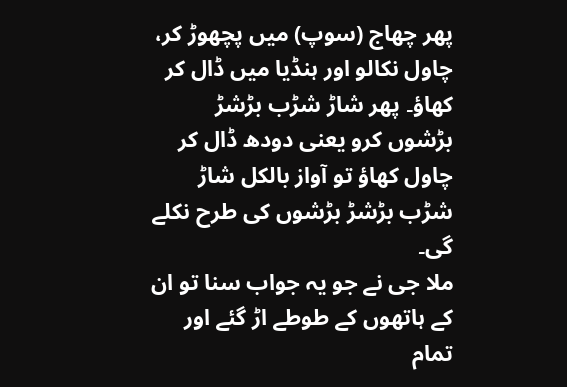پھر چھاج (سوپ) میں پچھوڑ کر، چاول نکالو اور ہنڈیا میں ڈال کر کھاؤ۔ پھر شاڑ شڑب بڑشڑ بڑشوں کرو یعنی دودھ ڈال کر چاول کھاؤ تو آواز بالکل شاڑ شڑب بڑشڑ بڑشوں کی طرح نکلے گی۔
ملا جی نے جو یہ جواب سنا تو ان کے ہاتھوں کے طوطے اڑ گئے اور تمام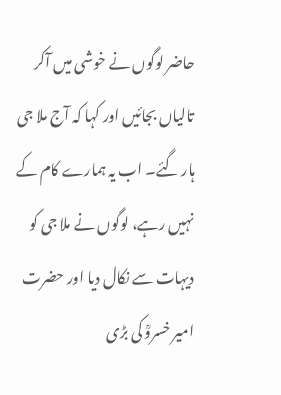حاضر لوگوں نے خوشی میں آکر تالیاں بجائیں اور کہا کہ آج ملا جی ہار گئے۔ اب یہ ہمارے کام کے نہیں رہے، لوگوں نے ملا جی کو دیہات سے نکال دیا اور حضرت امیر خسروؒ کی بڑی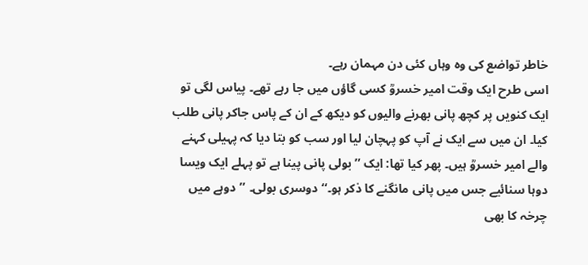خاطر تواضع کی وہ وہاں کئی دن مہمان رہے۔
اسی طرح ایک وقت امیر خسروؒ کسی گاؤں میں جا رہے تھے۔ پیاس لگی تو ایک کنویں پر کچھ پانی بھرنے والیوں کو دیکھ کے ان کے پاس جاکر پانی طلب کیا۔ ان میں سے ایک نے آپ کو پہچان لیا اور سب کو بتا دیا کہ پہیلی کہنے والے امیر خسروؒ ہیں۔ پھر کیا تھا: ایک ’’بولی پانی پینا ہے تو پہلے ایک ویسا دوہا سنائیے جس میں پانی مانگنے کا ذکر ہو۔‘‘ دوسری بولی۔ ’’دوہے میں چرخہ کا بھی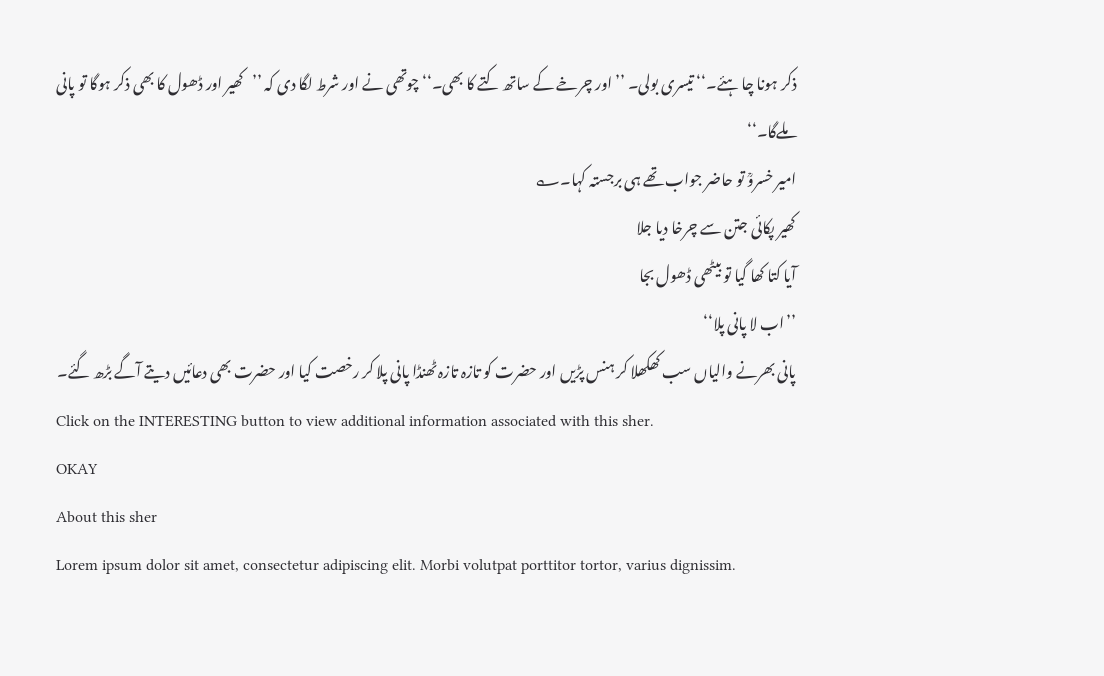ذکر ہونا چا ہئے۔‘‘ تیسری بولی۔ ’’اور چرخے کے ساتھ کتے کا بھی۔‘‘ چوتھی نے اور شرط لگا دی کہ ’’کھیر اور ڈھول کا بھی ذکر ہوگا تو پانی ملےگا۔‘‘
امیر خسروؒ تو حاضر جواب تھے ہی برجستہ کہا۔؎
کھیر پکائی جتن سے چرخا دیا جلا
آیا کتا کھا گیا تو بیٹھی ڈھول بجا
’’اب لا پانی پلا‘‘
پانی بھرنے والیاں سب کھکھلا کر ہنس پڑیں اور حضرت کو تازہ تازہ ٹھنڈا پانی پلا کر رخصت کیا اور حضرت بھی دعائیں دیتے آگے بڑھ گئے۔
Click on the INTERESTING button to view additional information associated with this sher.
OKAY
About this sher
Lorem ipsum dolor sit amet, consectetur adipiscing elit. Morbi volutpat porttitor tortor, varius dignissim.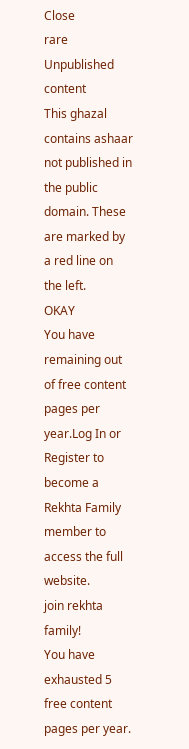Close
rare Unpublished content
This ghazal contains ashaar not published in the public domain. These are marked by a red line on the left.
OKAY
You have remaining out of free content pages per year.Log In or Register to become a Rekhta Family member to access the full website.
join rekhta family!
You have exhausted 5 free content pages per year.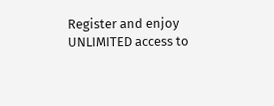Register and enjoy UNLIMITED access to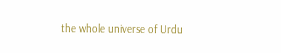the whole universe of Urdu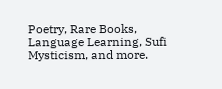Poetry, Rare Books, Language Learning, Sufi Mysticism, and more.